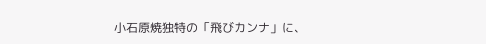小石原焼独特の「飛びカンナ」に、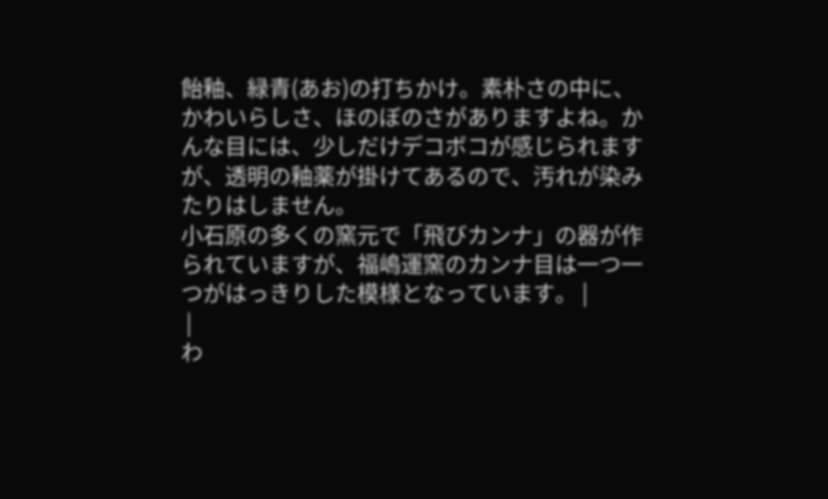飴釉、緑青(あお)の打ちかけ。素朴さの中に、かわいらしさ、ほのぼのさがありますよね。かんな目には、少しだけデコボコが感じられますが、透明の釉薬が掛けてあるので、汚れが染みたりはしません。
小石原の多くの窯元で「飛びカンナ」の器が作られていますが、福嶋運窯のカンナ目は一つ一つがはっきりした模様となっています。 |
 |
わ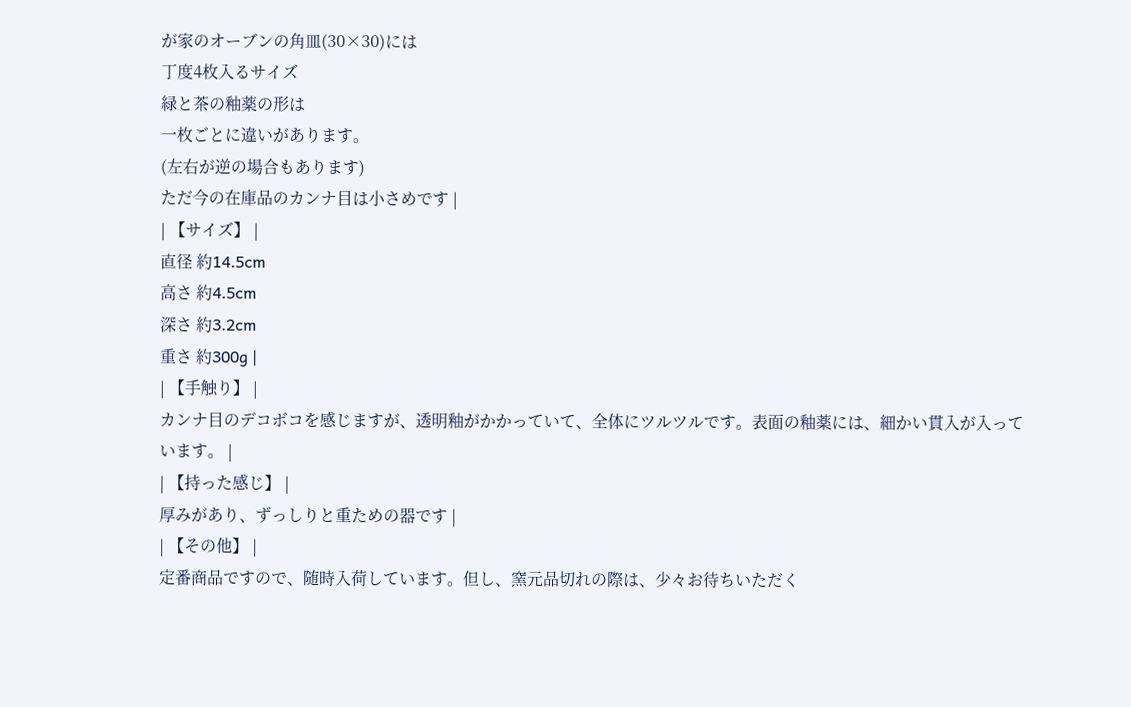が家のオーブンの角皿(30×30)には
丁度4枚入るサイズ
緑と茶の釉薬の形は
一枚ごとに違いがあります。
(左右が逆の場合もあります)
ただ今の在庫品のカンナ目は小さめです |
| 【サイズ】 |
直径 約14.5cm
高さ 約4.5cm
深さ 約3.2cm
重さ 約300g |
| 【手触り】 |
カンナ目のデコボコを感じますが、透明釉がかかっていて、全体にツルツルです。表面の釉薬には、細かい貫入が入っています。 |
| 【持った感じ】 |
厚みがあり、ずっしりと重ための器です |
| 【その他】 |
定番商品ですので、随時入荷しています。但し、窯元品切れの際は、少々お待ちいただく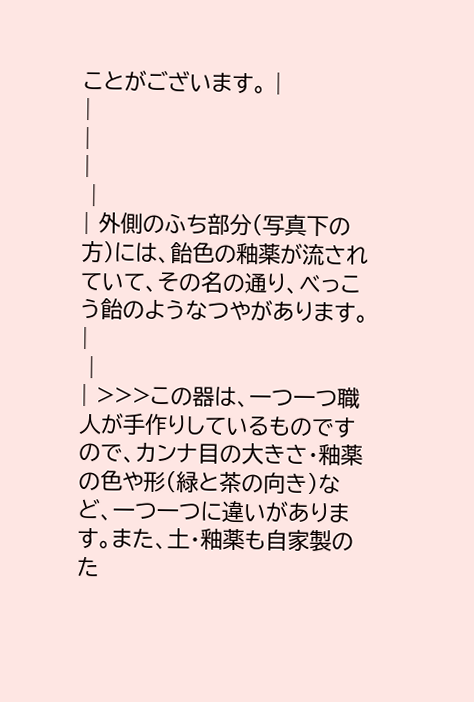ことがございます。 |
|
|
|
 |
| 外側のふち部分(写真下の方)には、飴色の釉薬が流されていて、その名の通り、べっこう飴のようなつやがあります。 |
 |
| >>>この器は、一つ一つ職人が手作りしているものですので、カンナ目の大きさ・釉薬の色や形(緑と茶の向き)など、一つ一つに違いがあります。また、土・釉薬も自家製のた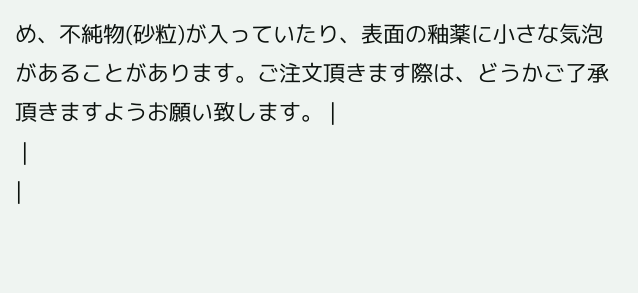め、不純物(砂粒)が入っていたり、表面の釉薬に小さな気泡があることがあります。ご注文頂きます際は、どうかご了承頂きますようお願い致します。 |
 |
|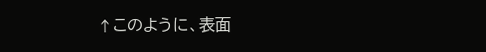↑このように、表面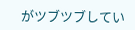がツブツブしてい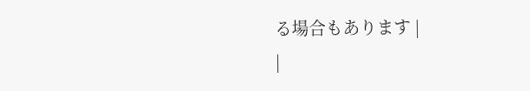る場合もあります |
|